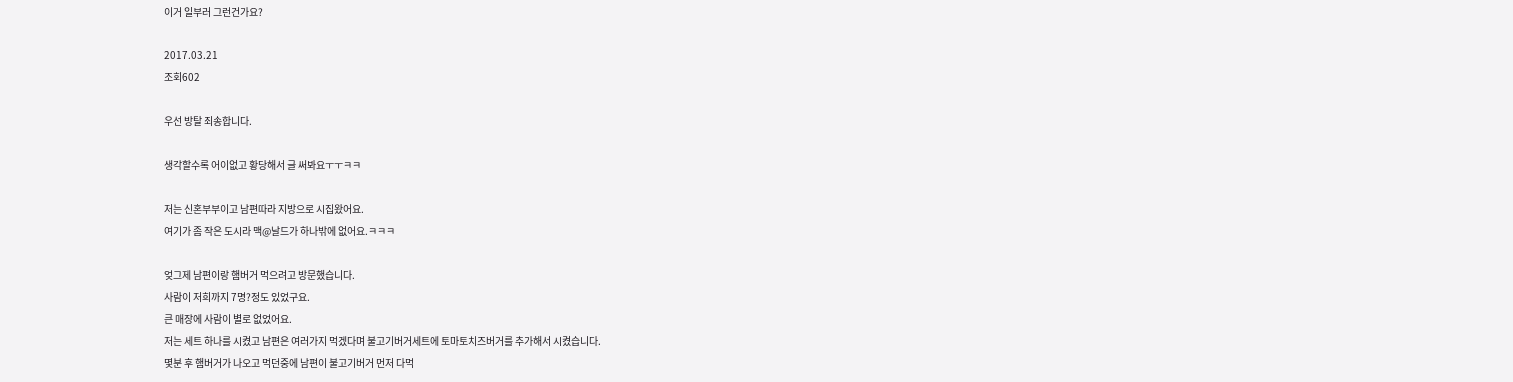이거 일부러 그런건가요?

2017.03.21
조회602

우선 방탈 죄송합니다.

생각할수록 어이없고 황당해서 글 써봐요ㅜㅜㅋㅋ

저는 신혼부부이고 남편따라 지방으로 시집왔어요.
여기가 좀 작은 도시라 맥@날드가 하나밖에 없어요.ㅋㅋㅋ

엊그제 남편이랑 햄버거 먹으려고 방문했습니다.
사람이 저희까지 7명?정도 있었구요.
큰 매장에 사람이 별로 없었어요.
저는 세트 하나를 시켰고 남편은 여러가지 먹겠다며 불고기버거세트에 토마토치즈버거를 추가해서 시켰습니다.
몇분 후 햄버거가 나오고 먹던중에 남편이 불고기버거 먼저 다먹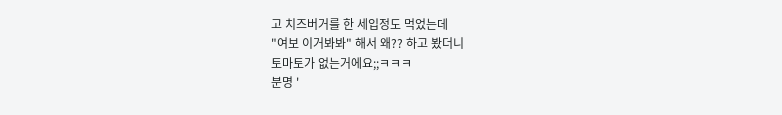고 치즈버거를 한 세입정도 먹었는데
"여보 이거봐봐" 해서 왜?? 하고 봤더니
토마토가 없는거에요;;ㅋㅋㅋ
분명 '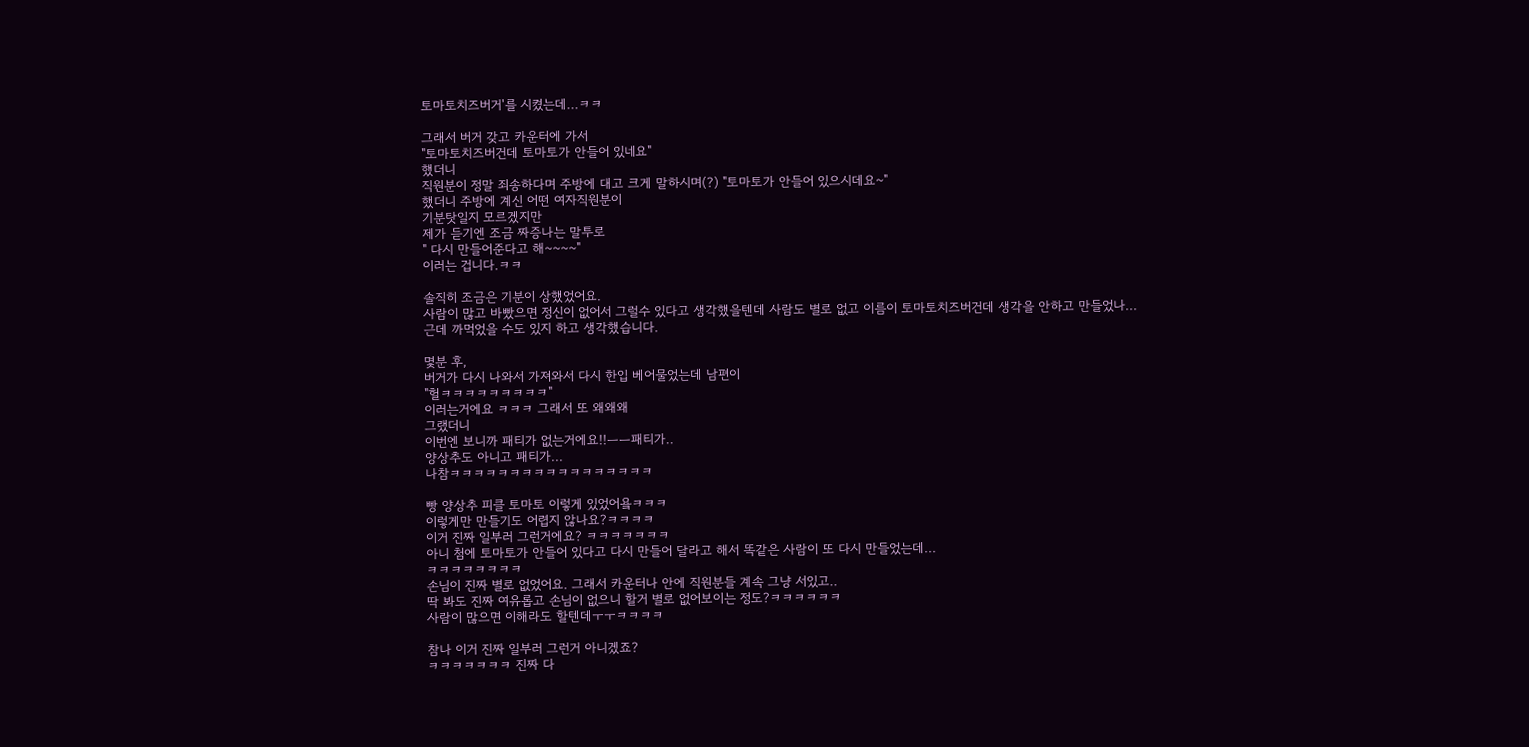토마토치즈버거'를 시켰는데...ㅋㅋ

그래서 버거 갖고 카운터에 가서
"토마토치즈버건데 토마토가 안들어 있네요"
했더니
직원분이 정말 죄송하다며 주방에 대고 크게 말하시며(?) "토마토가 안들어 있으시데요~"
했더니 주방에 계신 어떤 여자직원분이
기분탓일지 모르겠지만
제가 듣기엔 조금 짜증나는 말투로
" 다시 만들어준다고 해~~~~"
이러는 겁니다.ㅋㅋ

솔직히 조금은 기분이 상했었어요.
사람이 많고 바빴으면 정신이 없어서 그럴수 있다고 생각했을텐데 사람도 별로 없고 이름이 토마토치즈버건데 생각을 안하고 만들었나...
근데 까먹었을 수도 있지 하고 생각했습니다.

몇분 후,
버거가 다시 나와서 가져와서 다시 한입 베어물었는데 남편이
"헐ㅋㅋㅋㅋㅋㅋㅋㅋㅋ"
이러는거에요 ㅋㅋㅋ 그래서 또 왜왜왜
그랬더니
이번엔 보니까 패티가 없는거에요!!ㅡㅡ패티가..
양상추도 아니고 패티가...
나참ㅋㅋㅋㅋㅋㅋㅋㅋㅋㅋㅋㅋㅋㅋㅋㅋㅋ

빵 양상추 피클 토마토 이렇게 있었어욬ㅋㅋㅋ
이렇게만 만들기도 어렵지 않나요?ㅋㅋㅋㅋ
이거 진짜 일부러 그런거에요? ㅋㅋㅋㅋㅋㅋㅋ
아니 첨에 토마토가 안들어 있다고 다시 만들어 달라고 해서 똑같은 사람이 또 다시 만들었는데...
ㅋㅋㅋㅋㅋㅋㅋㅋ
손님이 진짜 별로 없었어요. 그래서 카운터나 안에 직원분들 계속 그냥 서있고..
딱 봐도 진짜 여유롭고 손님이 없으니 할거 별로 없어보이는 정도?ㅋㅋㅋㅋㅋㅋ
사람이 많으면 이해라도 할텐데ㅜㅜㅋㅋㅋㅋ

참나 이거 진짜 일부러 그런거 아니겠죠?
ㅋㅋㅋㅋㅋㅋㅋ 진짜 다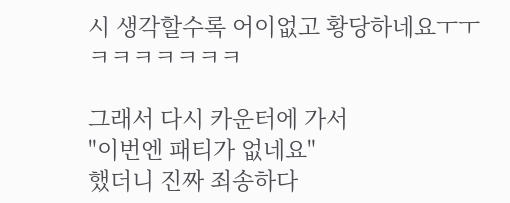시 생각할수록 어이없고 황당하네요ㅜㅜㅋㅋㅋㅋㅋㅋㅋ

그래서 다시 카운터에 가서
"이번엔 패티가 없네요"
했더니 진짜 죄송하다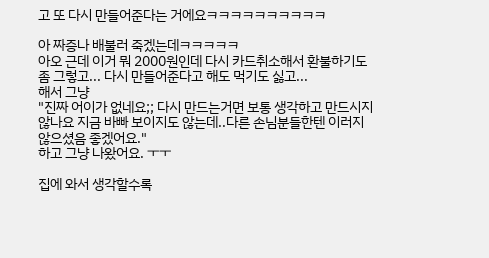고 또 다시 만들어준다는 거에요ㅋㅋㅋㅋㅋㅋㅋㅋㅋㅋ

아 짜증나 배불러 죽겠는데ㅋㅋㅋㅋㅋ
아오 근데 이거 뭐 2000원인데 다시 카드취소해서 환불하기도 좀 그렇고... 다시 만들어준다고 해도 먹기도 싫고...
해서 그냥
"진짜 어이가 없네요;; 다시 만드는거면 보통 생각하고 만드시지 않나요 지금 바빠 보이지도 않는데..다른 손님분들한텐 이러지 않으셨음 좋겠어요."
하고 그냥 나왔어요. ㅜㅜ

집에 와서 생각할수록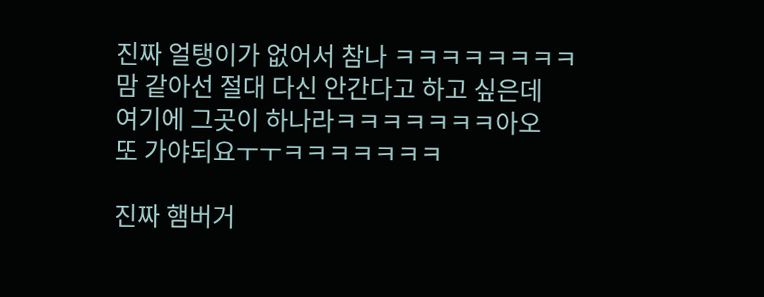진짜 얼탱이가 없어서 참나 ㅋㅋㅋㅋㅋㅋㅋㅋ
맘 같아선 절대 다신 안간다고 하고 싶은데
여기에 그곳이 하나라ㅋㅋㅋㅋㅋㅋㅋ아오
또 가야되요ㅜㅜㅋㅋㅋㅋㅋㅋㅋ

진짜 햄버거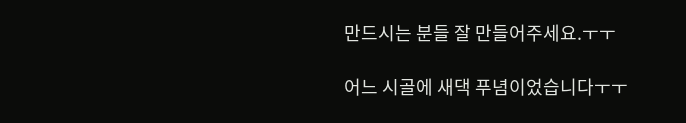만드시는 분들 잘 만들어주세요.ㅜㅜ

어느 시골에 새댁 푸념이었습니다ㅜㅜ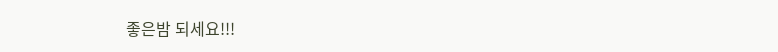좋은밤 되세요!!!